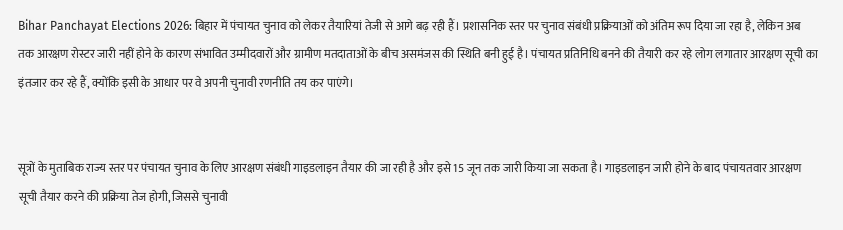Bihar Panchayat Elections 2026: बिहार में पंचायत चुनाव को लेकर तैयारियां तेजी से आगे बढ़ रही हैं। प्रशासनिक स्तर पर चुनाव संबंधी प्रक्रियाओं को अंतिम रूप दिया जा रहा है, लेकिन अब तक आरक्षण रोस्टर जारी नहीं होने के कारण संभावित उम्मीदवारों और ग्रामीण मतदाताओं के बीच असमंजस की स्थिति बनी हुई है। पंचायत प्रतिनिधि बनने की तैयारी कर रहे लोग लगातार आरक्षण सूची का इंतजार कर रहे हैं, क्योंकि इसी के आधार पर वे अपनी चुनावी रणनीति तय कर पाएंगे।


सूत्रों के मुताबिक राज्य स्तर पर पंचायत चुनाव के लिए आरक्षण संबंधी गाइडलाइन तैयार की जा रही है और इसे 15 जून तक जारी किया जा सकता है। गाइडलाइन जारी होने के बाद पंचायतवार आरक्षण सूची तैयार करने की प्रक्रिया तेज होगी, जिससे चुनावी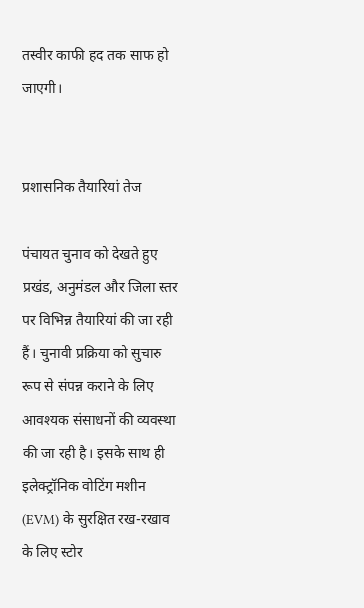तस्वीर काफी हद तक साफ हो जाएगी।


प्रशासनिक तैयारियां तेज

पंचायत चुनाव को देखते हुए प्रखंड, अनुमंडल और जिला स्तर पर विभिन्न तैयारियां की जा रही हैं। चुनावी प्रक्रिया को सुचारु रूप से संपन्न कराने के लिए आवश्यक संसाधनों की व्यवस्था की जा रही है। इसके साथ ही इलेक्ट्रॉनिक वोटिंग मशीन (EVM) के सुरक्षित रख-रखाव के लिए स्टोर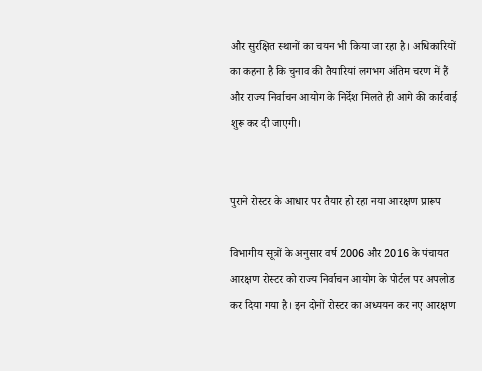और सुरक्षित स्थानों का चयन भी किया जा रहा है। अधिकारियों का कहना है कि चुनाव की तैयारियां लगभग अंतिम चरण में हैं और राज्य निर्वाचन आयोग के निर्देश मिलते ही आगे की कार्रवाई शुरू कर दी जाएगी।


पुराने रोस्टर के आधार पर तैयार हो रहा नया आरक्षण प्रारूप

विभागीय सूत्रों के अनुसार वर्ष 2006 और 2016 के पंचायत आरक्षण रोस्टर को राज्य निर्वाचन आयोग के पोर्टल पर अपलोड कर दिया गया है। इन दोनों रोस्टर का अध्ययन कर नए आरक्षण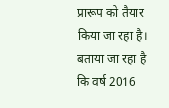प्रारूप को तैयार किया जा रहा है। बताया जा रहा है कि वर्ष 2016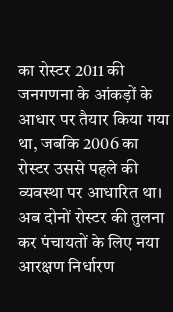का रोस्टर 2011 की जनगणना के आंकड़ों के आधार पर तैयार किया गया था, जबकि 2006 का रोस्टर उससे पहले की व्यवस्था पर आधारित था। अब दोनों रोस्टर की तुलना कर पंचायतों के लिए नया आरक्षण निर्धारण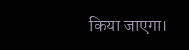किया जाएगा।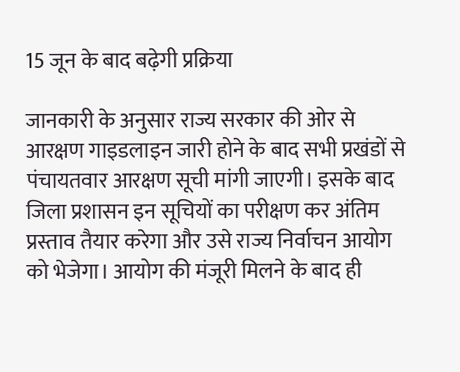15 जून के बाद बढ़ेगी प्रक्रिया

जानकारी के अनुसार राज्य सरकार की ओर से आरक्षण गाइडलाइन जारी होने के बाद सभी प्रखंडों से पंचायतवार आरक्षण सूची मांगी जाएगी। इसके बाद जिला प्रशासन इन सूचियों का परीक्षण कर अंतिम प्रस्ताव तैयार करेगा और उसे राज्य निर्वाचन आयोग को भेजेगा। आयोग की मंजूरी मिलने के बाद ही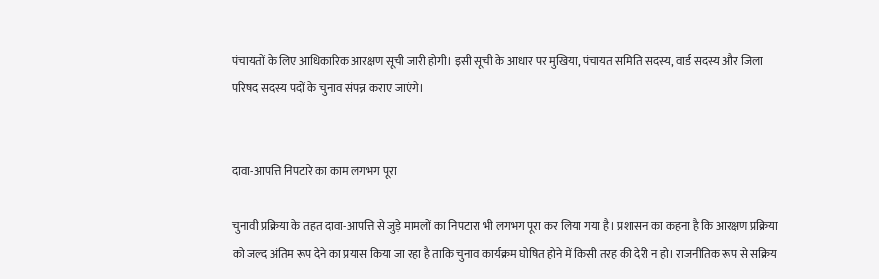पंचायतों के लिए आधिकारिक आरक्षण सूची जारी होगी। इसी सूची के आधार पर मुखिया, पंचायत समिति सदस्य, वार्ड सदस्य और जिला परिषद सदस्य पदों के चुनाव संपन्न कराए जाएंगे।


दावा-आपत्ति निपटारे का काम लगभग पूरा

चुनावी प्रक्रिया के तहत दावा-आपत्ति से जुड़े मामलों का निपटारा भी लगभग पूरा कर लिया गया है। प्रशासन का कहना है कि आरक्षण प्रक्रिया को जल्द अंतिम रूप देने का प्रयास किया जा रहा है ताकि चुनाव कार्यक्रम घोषित होने में किसी तरह की देरी न हो। राजनीतिक रूप से सक्रिय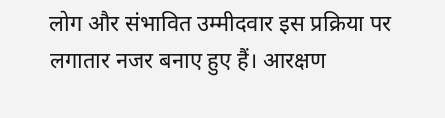लोग और संभावित उम्मीदवार इस प्रक्रिया पर लगातार नजर बनाए हुए हैं। आरक्षण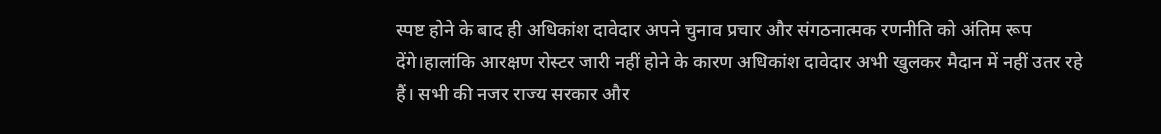स्पष्ट होने के बाद ही अधिकांश दावेदार अपने चुनाव प्रचार और संगठनात्मक रणनीति को अंतिम रूप देंगे।हालांकि आरक्षण रोस्टर जारी नहीं होने के कारण अधिकांश दावेदार अभी खुलकर मैदान में नहीं उतर रहे हैं। सभी की नजर राज्य सरकार और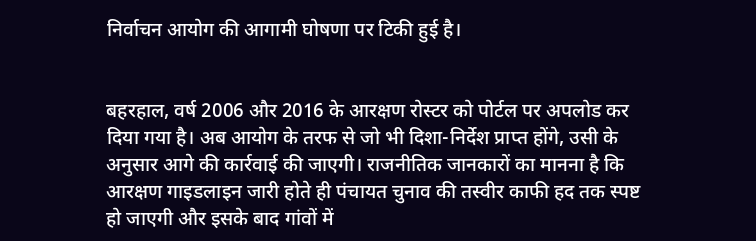निर्वाचन आयोग की आगामी घोषणा पर टिकी हुई है।


बहरहाल, वर्ष 2006 और 2016 के आरक्षण रोस्टर को पोर्टल पर अपलोड कर दिया गया है। अब आयोग के तरफ से जो भी दिशा-निर्देश प्राप्त होंगे, उसी के अनुसार आगे की कार्रवाई की जाएगी। राजनीतिक जानकारों का मानना है कि आरक्षण गाइडलाइन जारी होते ही पंचायत चुनाव की तस्वीर काफी हद तक स्पष्ट हो जाएगी और इसके बाद गांवों में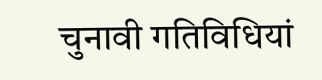चुनावी गतिविधियां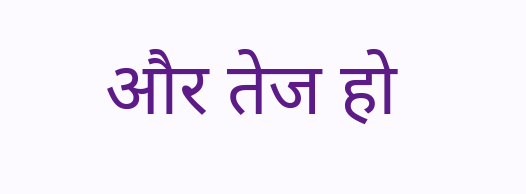और तेज हो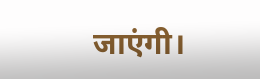जाएंगी।